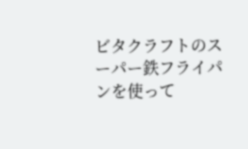ビタクラフトのスーパー鉄フライパンを使って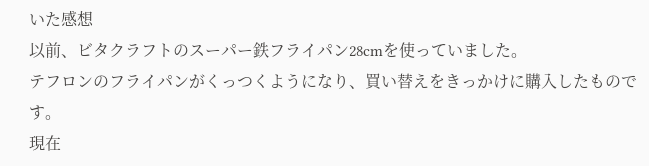いた感想
以前、ビタクラフトのスーパー鉄フライパン28cmを使っていました。
テフロンのフライパンがくっつくようになり、買い替えをきっかけに購入したものです。
現在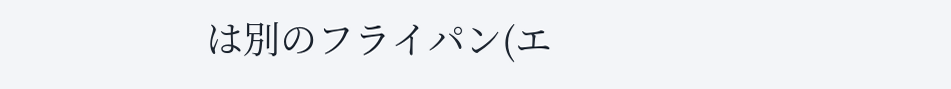は別のフライパン(エ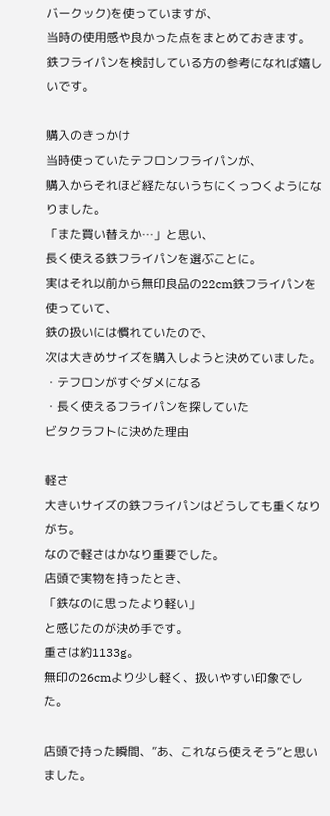バークック)を使っていますが、
当時の使用感や良かった点をまとめておきます。
鉄フライパンを検討している方の参考になれば嬉しいです。

購入のきっかけ
当時使っていたテフロンフライパンが、
購入からそれほど経たないうちにくっつくようになりました。
「また買い替えか…」と思い、
長く使える鉄フライパンを選ぶことに。
実はそれ以前から無印良品の22cm鉄フライパンを使っていて、
鉄の扱いには慣れていたので、
次は大きめサイズを購入しようと決めていました。
・テフロンがすぐダメになる
・長く使えるフライパンを探していた
ビタクラフトに決めた理由

軽さ
大きいサイズの鉄フライパンはどうしても重くなりがち。
なので軽さはかなり重要でした。
店頭で実物を持ったとき、
「鉄なのに思ったより軽い」
と感じたのが決め手です。
重さは約1133g。
無印の26cmより少し軽く、扱いやすい印象でした。

店頭で持った瞬間、”あ、これなら使えそう”と思いました。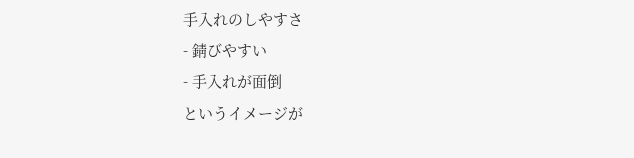手入れのしやすさ
- 錆びやすい
- 手入れが面倒
というイメージが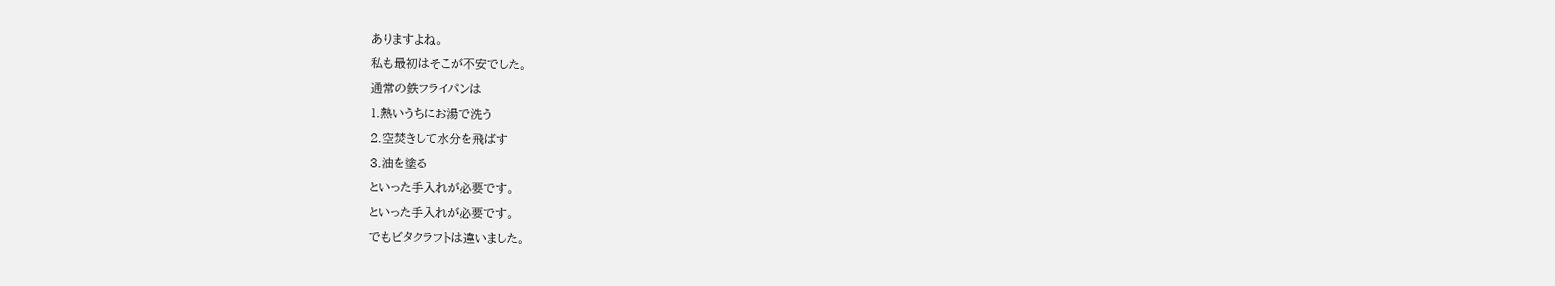ありますよね。
私も最初はそこが不安でした。
通常の鉄フライパンは
1.熱いうちにお湯で洗う
2.空焚きして水分を飛ばす
3.油を塗る
といった手入れが必要です。
といった手入れが必要です。
でもビタクラフトは違いました。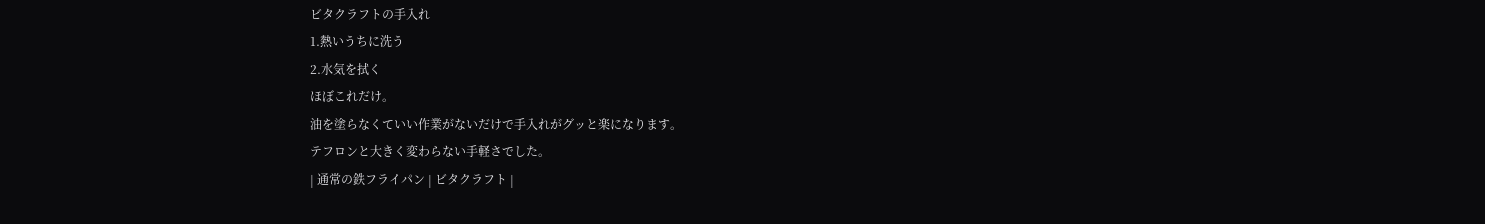ビタクラフトの手入れ
1.熱いうちに洗う
2.水気を拭く
ほぼこれだけ。
油を塗らなくていい作業がないだけで手入れがグッと楽になります。
テフロンと大きく変わらない手軽さでした。
| 通常の鉄フライパン | ビタクラフト |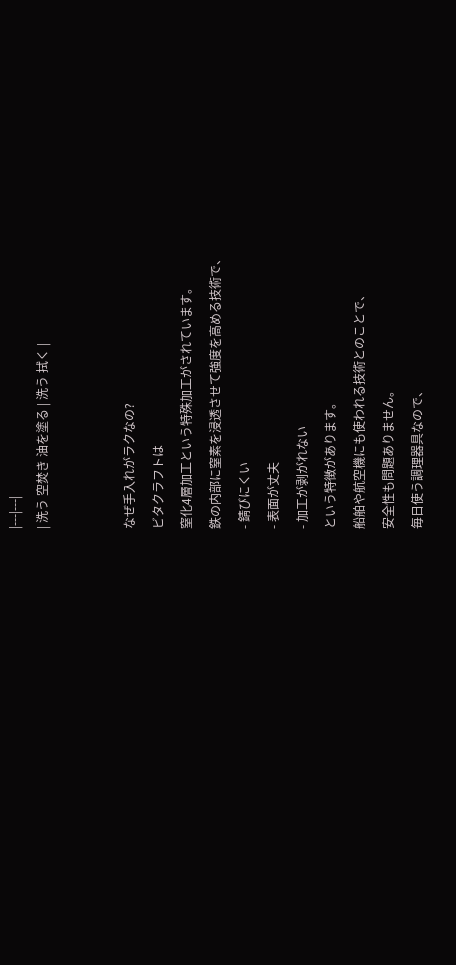|---|---|
| 洗う 空焚き 油を塗る | 洗う 拭く |


なぜ手入れがラクなの?
ビタクラフトは
窒化4層加工という特殊加工がされています。
鉄の内部に窒素を浸透させて強度を高める技術で、
- 錆びにくい
- 表面が丈夫
- 加工が剥がれない
という特徴があります。
船舶や航空機にも使われる技術とのことで、
安全性も問題ありません。
毎日使う調理器具なので、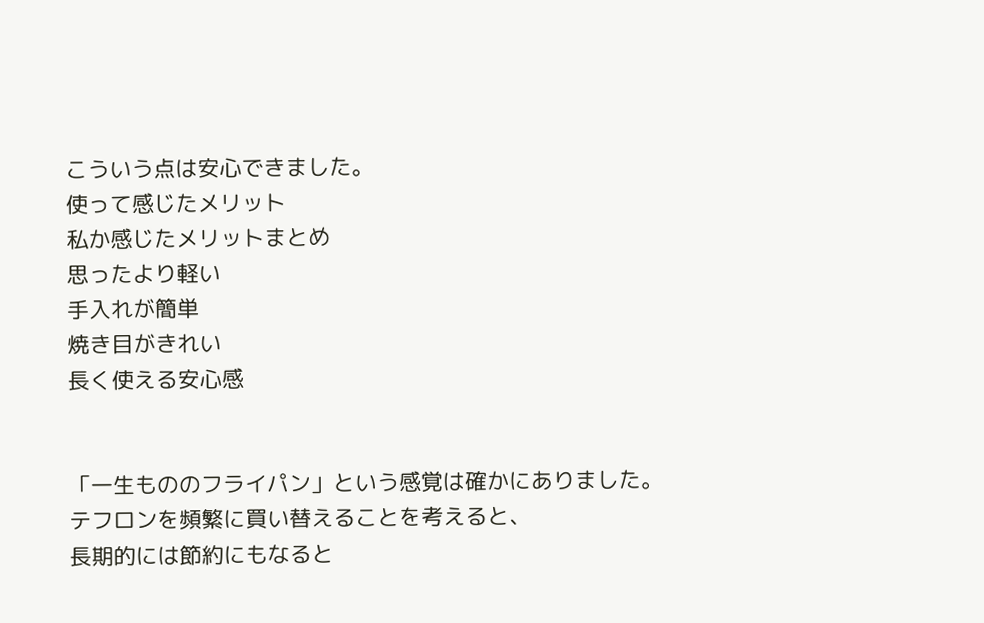こういう点は安心できました。
使って感じたメリット
私か感じたメリットまとめ
思ったより軽い
手入れが簡単
焼き目がきれい
長く使える安心感


「一生もののフライパン」という感覚は確かにありました。
テフロンを頻繁に買い替えることを考えると、
長期的には節約にもなると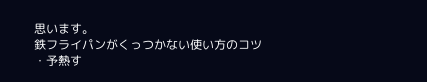思います。
鉄フライパンがくっつかない使い方のコツ
・予熱す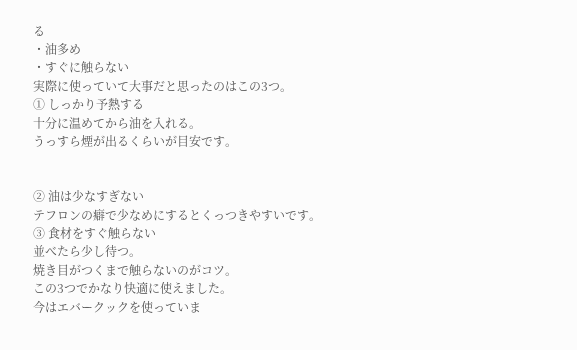る
・油多め
・すぐに触らない
実際に使っていて大事だと思ったのはこの3つ。
① しっかり予熱する
十分に温めてから油を入れる。
うっすら煙が出るくらいが目安です。


② 油は少なすぎない
テフロンの癖で少なめにするとくっつきやすいです。
③ 食材をすぐ触らない
並べたら少し待つ。
焼き目がつくまで触らないのがコツ。
この3つでかなり快適に使えました。
今はエバークックを使っていま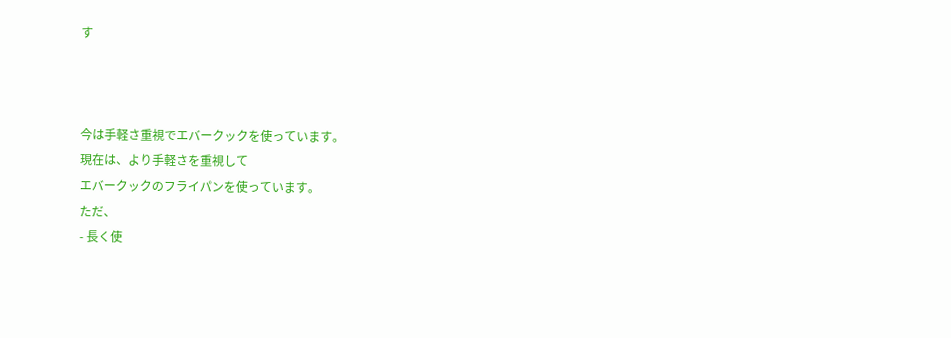す



今は手軽さ重視でエバークックを使っています。
現在は、より手軽さを重視して
エバークックのフライパンを使っています。
ただ、
- 長く使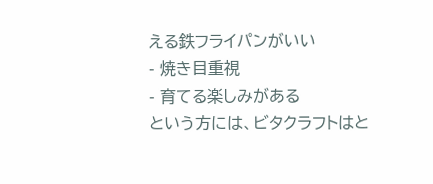える鉄フライパンがいい
- 焼き目重視
- 育てる楽しみがある
という方には、ビタクラフトはと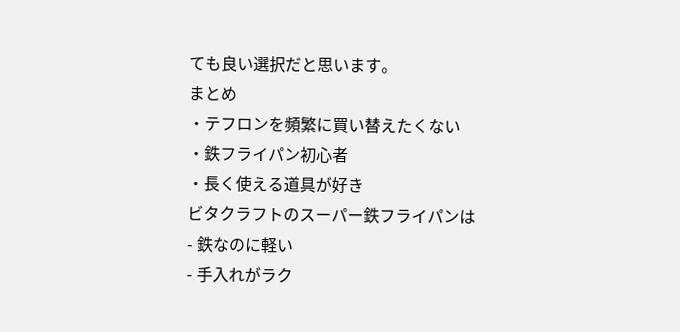ても良い選択だと思います。
まとめ
・テフロンを頻繁に買い替えたくない
・鉄フライパン初心者
・長く使える道具が好き
ビタクラフトのスーパー鉄フライパンは
- 鉄なのに軽い
- 手入れがラク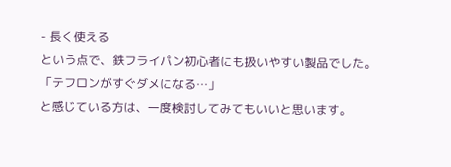- 長く使える
という点で、鉄フライパン初心者にも扱いやすい製品でした。
「テフロンがすぐダメになる…」
と感じている方は、一度検討してみてもいいと思います。